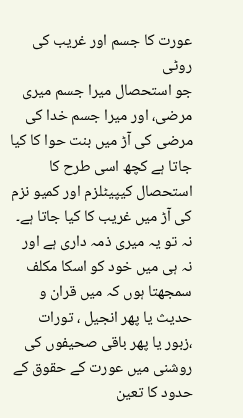عورت کا جسم اور غریب کی روٹی
جو استحصال میرا جسم میری مرضی، اور میرا جسم خدا کی مرضی کی آڑ میں بنت حوا کا کیا جاتا ہے کچھ اسی طرح کا استحصال کیپیٹلزم اور کمیو نزم کی آڑ میں غریب کا کیا جاتا ہے۔ نہ تو یہ میری ذمہ داری ہے اور نہ ہی میں خود کو اسکا مکلف سمجھتا ہوں کہ میں قران و حدیث یا پھر انجیل ، تورات ،زبور یا پھر باقی صحیفوں کی روشنی میں عورت کے حقوق کے حدود کا تعین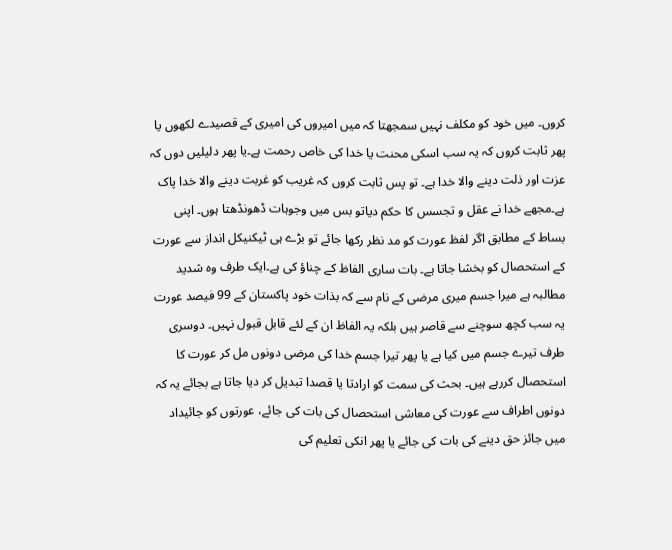کروں۔ میں خود کو مکلف نہیں سمجھتا کہ میں امیروں کی امیری کے قصیدے لکھوں یا پھر ثابت کروں کہ یہ سب اسکی محنت یا خدا کی خاص رحمت ہے۔یا پھر دلیلیں دوں کہ عزت اور ذلت دینے والا خدا ہے۔ تو پس ثابت کروں کہ غریب کو غربت دینے والا خدا پاک ہے۔مجھے خدا نے عقل و تجسس کا حکم دیاتو بس میں وجوہات ڈھونڈھتا ہوں۔ اپنی بساط کے مطابق اگر لفظ عورت کو مد نظر رکھا جائے تو بڑے ہی ٹیکنیکل انداز سے عورت کے استحصال کو بخشا جاتا ہے۔ بات ساری الفاظ کے چناؤ کی ہے۔ایک طرف وہ شدید مطالبہ ہے میرا جسم میری مرضی کے نام سے کہ بذات خود پاکستان کے 99 فیصد عورت یہ سب کچھ سوچنے سے قاصر ہیں بلکہ یہ الفاظ ان کے لئے قابل قبول نہیں۔ دوسری طرف تیرے جسم میں کیا ہے یا پھر تیرا جسم خدا کی مرضی دونوں مل کر عورت کا استحصال کررہے ہیں۔ بحث کی سمت کو ارادتا یا قصدا تبدیل کر دیا جاتا ہے بجائے یہ کہ دونوں اطراف سے عورت کی معاشی استحصال کی بات کی جائے، عورتوں کو جائیداد میں جائز حق دینے کی بات کی جائے یا پھر انکی تعلیم کی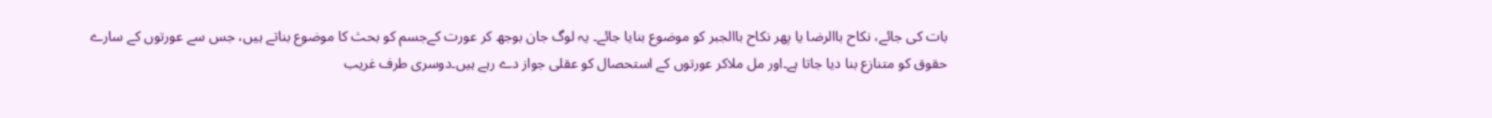بات کی جائے، نکاح باالرضا یا پھر نکاح باالجبر کو موضوع بنایا جائے۔ یہ لوگ جان بوجھ کر عورت کےجسم کو بحث کا موضوع بناتے ہیں، جس سے عورتوں کے سارے حقوق کو متنازع بنا دیا جاتا ہے۔اور مل ملاکر عورتوں کے استحصال کو عقلی جواز دے رہے ہیں۔دوسری طرف غریب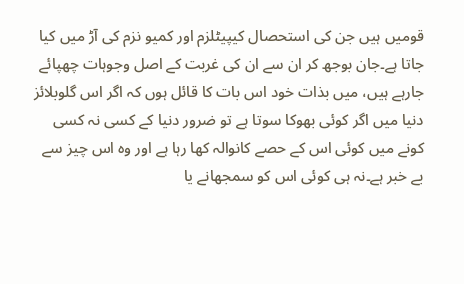قومیں ہیں جن کی استحصال کیپیٹلزم اور کمیو نزم کی آڑ میں کیا جاتا ہے۔جان بوجھ کر ان سے ان کی غربت کے اصل وجوہات چھپائے جارہے ہیں، میں بذات خود اس بات کا قائل ہوں کہ اگر اس گلوبلائز دنیا میں اگر کوئی بھوکا سوتا ہے تو ضرور دنیا کے کسی نہ کسی کونے میں کوئی اس کے حصے کانوالہ کھا رہا ہے اور وہ اس چیز سے بے خبر ہے۔نہ ہی کوئی اس کو سمجھانے یا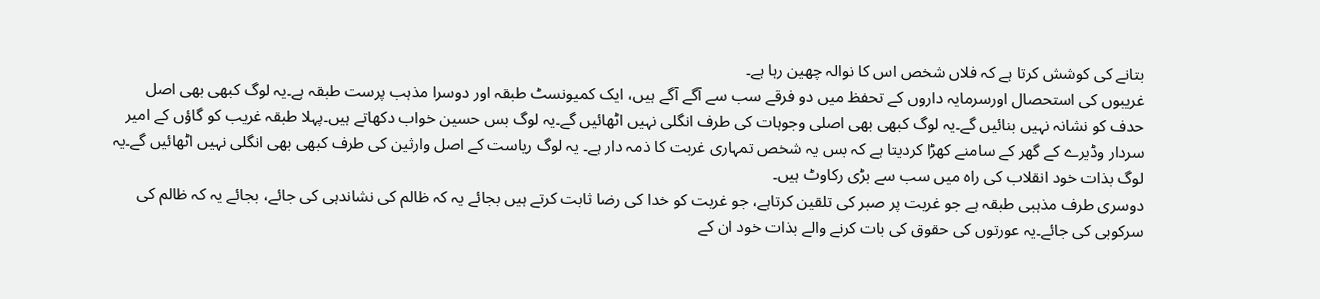بتانے کی کوشش کرتا ہے کہ فلاں شخص اس کا نوالہ چھین رہا ہے۔
غریبوں کی استحصال اورسرمایہ داروں کے تحفظ میں دو فرقے سب سے آگے آگے ہیں، ایک کمیونسٹ طبقہ اور دوسرا مذہب پرست طبقہ ہے۔یہ لوگ کبھی بھی اصل حدف کو نشانہ نہیں بنائیں گے۔یہ لوگ کبھی بھی اصلی وجوہات کی طرف انگلی نہیں اٹھائیں گے۔یہ لوگ بس حسین خواب دکھاتے ہیں۔پہلا طبقہ غریب کو گاؤں کے امیر سردار وڈیرے کے گھر کے سامنے کھڑا کردیتا ہے کہ بس یہ شخص تمہاری غربت کا ذمہ دار ہے۔ یہ لوگ ریاست کے اصل وارثین کی طرف کبھی بھی انگلی نہیں اٹھائیں گے۔یہ لوگ بذات خود انقلاب کی راہ میں سب سے بڑی رکاوٹ ہیں۔
دوسری طرف مذہبی طبقہ ہے جو غربت پر صبر کی تلقین کرتاہے، جو غربت کو خدا کی رضا ثابت کرتے ہیں بجائے یہ کہ ظالم کی نشاندہی کی جائے، بجائے یہ کہ ظالم کی سرکوبی کی جائے۔یہ عورتوں کی حقوق کی بات کرنے والے بذات خود ان کے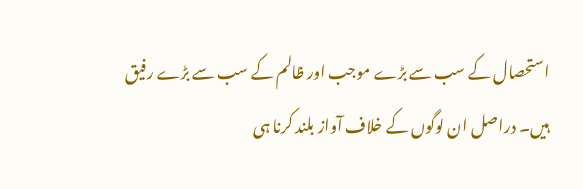استحصال کے سب سے بڑے موجب اور ظالم کے سب سے بڑے رفیق ہیں۔ دراصل ان لوگوں کے خلاف آواز بلند کرنا ہی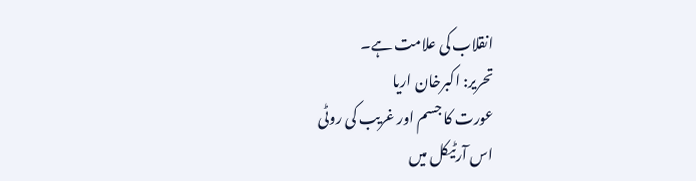انقلاب کی علامت ہے۔
تحریر: اکبرخان اریا
عورت کا جسم اور غریب کی روٹی
اس آرٹیکل میں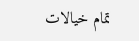تمام خیالات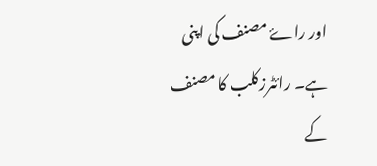اور راۓ مصنف کی اپنی ہے۔ رائٹرزکلب کا مصنف کے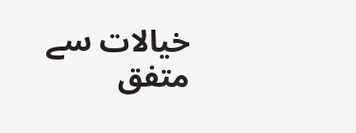خیالات سے متفق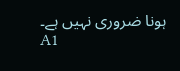ہونا ضروری نہیں ہے۔
A1